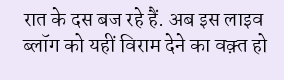रात के दस बज रहे हैं. अब इस लाइव ब्लॉग को यहीं विराम देने का वक़्त हो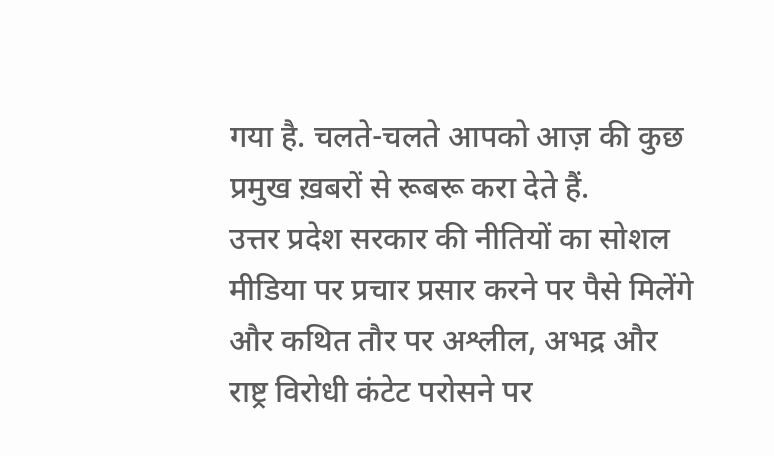गया है. चलते-चलते आपको आज़ की कुछ प्रमुख ख़बरों से रूबरू करा देते हैं.
उत्तर प्रदेश सरकार की नीतियों का सोशल मीडिया पर प्रचार प्रसार करने पर पैसे मिलेंगे और कथित तौर पर अश्लील, अभद्र और राष्ट्र विरोधी कंटेट परोसने पर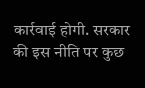कार्रवाई होगी. सरकार की इस नीति पर कुछ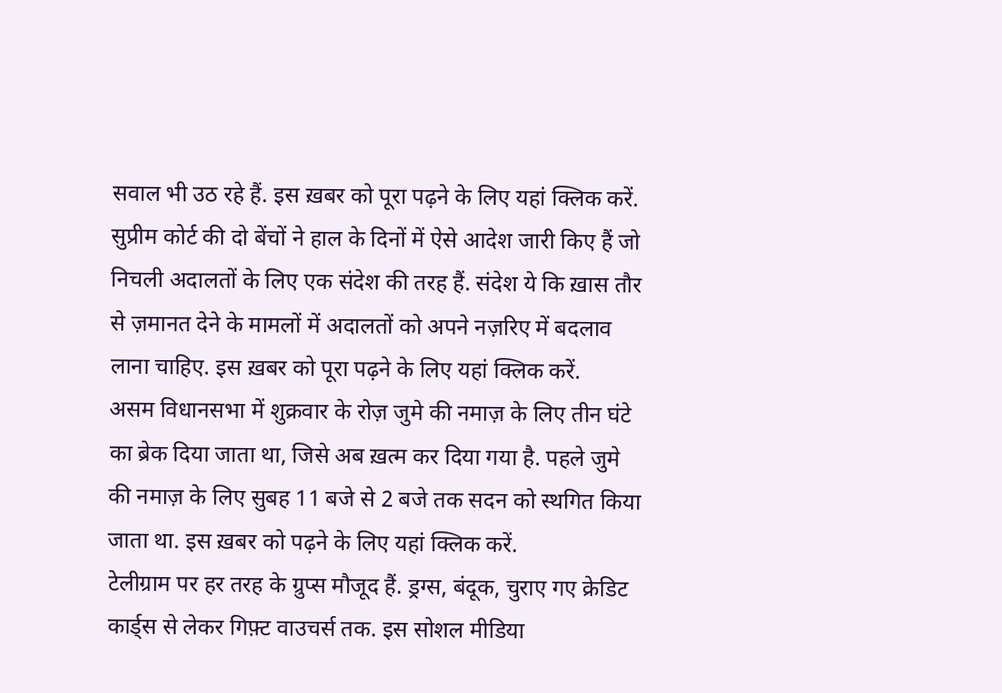सवाल भी उठ रहे हैं. इस ख़बर को पूरा पढ़ने के लिए यहां क्लिक करें.
सुप्रीम कोर्ट की दो बेंचों ने हाल के दिनों में ऐसे आदेश जारी किए हैं जो निचली अदालतों के लिए एक संदेश की तरह हैं. संदेश ये कि ख़ास तौर से ज़मानत देने के मामलों में अदालतों को अपने नज़रिए में बदलाव लाना चाहिए. इस ख़बर को पूरा पढ़ने के लिए यहां क्लिक करें.
असम विधानसभा में शुक्रवार के रोज़ जुमे की नमाज़ के लिए तीन घंटे का ब्रेक दिया जाता था, जिसे अब ख़त्म कर दिया गया है. पहले जुमे की नमाज़ के लिए सुबह 11 बजे से 2 बजे तक सदन को स्थगित किया जाता था. इस ख़बर को पढ़ने के लिए यहां क्लिक करें.
टेलीग्राम पर हर तरह के ग्रुप्स मौजूद हैं. ड्रग्स, बंदूक, चुराए गए क्रेडिट कार्ड्स से लेकर गिफ़्ट वाउचर्स तक. इस सोशल मीडिया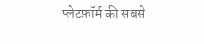प्लेटफ़ॉर्म की सबसे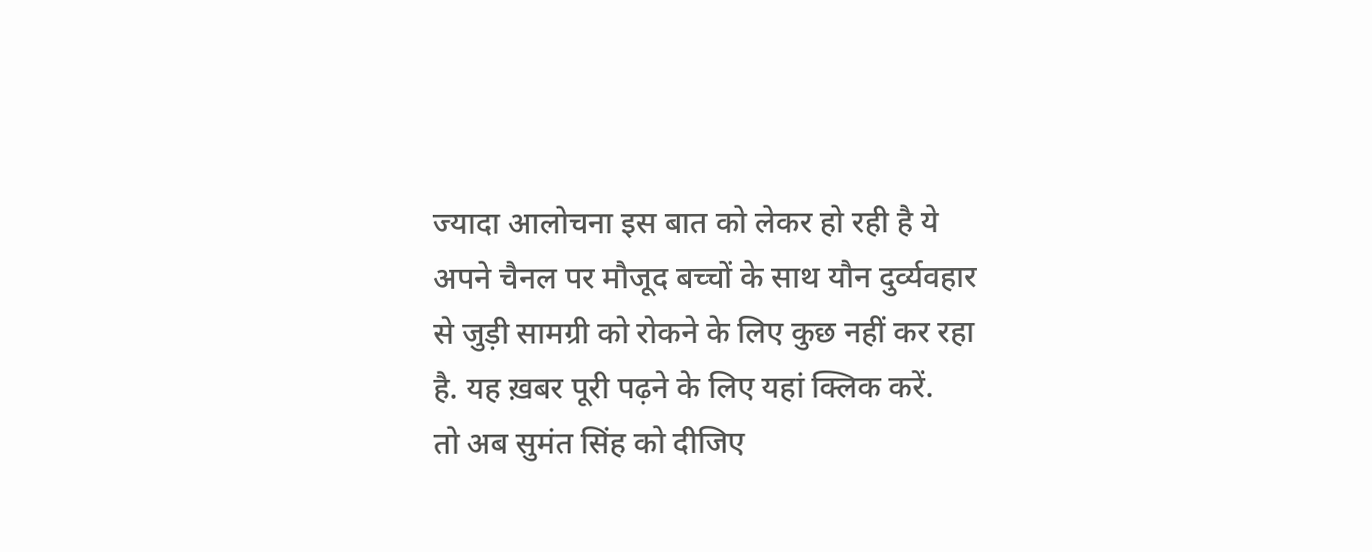ज्यादा आलोचना इस बात को लेकर हो रही है ये अपने चैनल पर मौजूद बच्चों के साथ यौन दुर्व्यवहार से जुड़ी सामग्री को रोकने के लिए कुछ नहीं कर रहा है. यह ख़बर पूरी पढ़ने के लिए यहां क्लिक करें.
तो अब सुमंत सिंह को दीजिए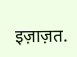इज़ाज़त.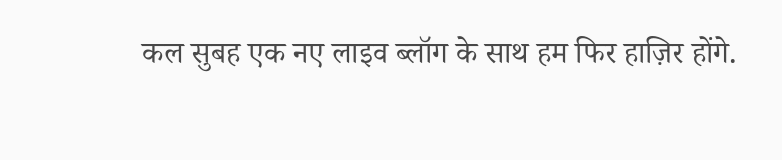कल सुबह एक नए लाइव ब्लॉग के साथ हम फिर हाज़िर होंगे.